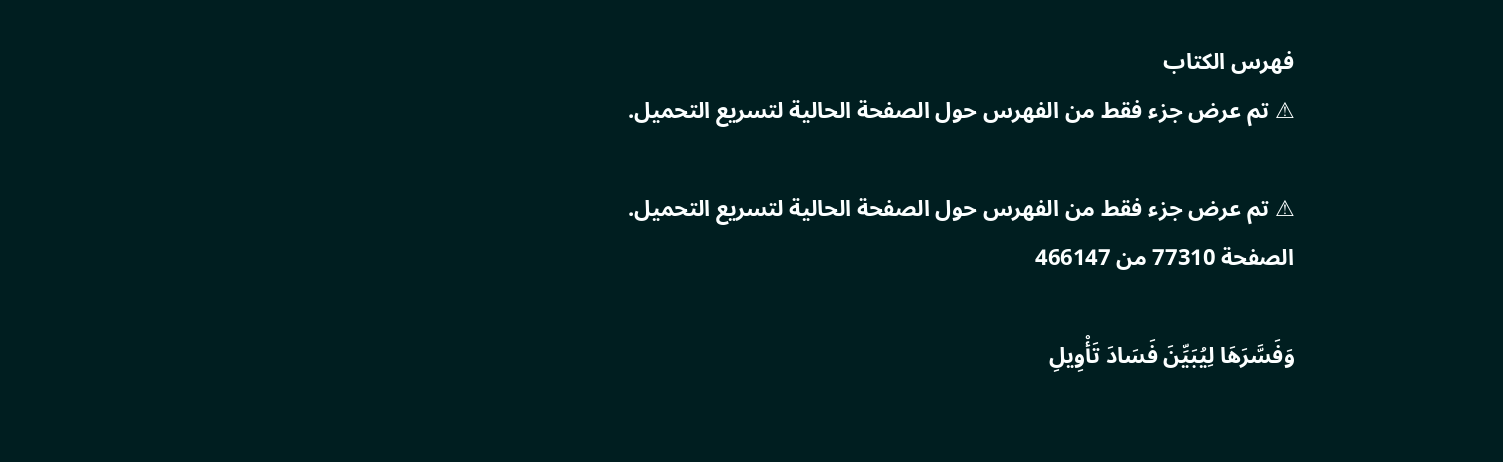فهرس الكتاب
⚠ تم عرض جزء فقط من الفهرس حول الصفحة الحالية لتسريع التحميل.

⚠ تم عرض جزء فقط من الفهرس حول الصفحة الحالية لتسريع التحميل.
الصفحة 77310 من 466147

وَفَسَّرَهَا لِيُبَيِّنَ فَسَادَ تَأْوِيلِ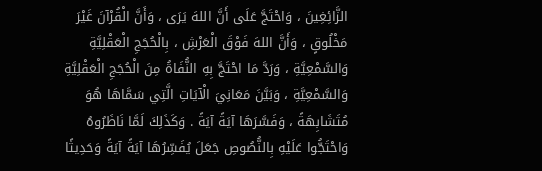الزَّائِغِينَ ، وَاحْتَجَّ عَلَى أَنَّ اللهَ يَرَى ، وَأَنَّ الْقُرْآنَ غَيْرَ مَخْلُوقٍ ، وَأَنَّ اللهَ فَوْقَ الْعَرْشِ ، بِالْحُجَجِ الْعَقْلِيَّةِ وَالسَّمْعِيَّةِ ، وَرَدَّ مَا احْتَجَّ بِهِ النُّفَاةُ مِنَ الْحُجَجِ الْعَقْلِيَّةِ وَالسَّمْعِيَّةِ ، وَبَيَّنَ مَعَانِيَ الْآيَاتِ الَّتِي سَمَّاهَا هُوَ مُتَشَابِهَةً ، وَفَسَّرَهَا آيَةً آيَةً . وَكَذَلِكَ لَمَّا نَاظَرُوهُ وَاحْتَجُّوا عَلَيْهِ بِالنُّصُوصِ جَعَلَ يُفَسِّرُهَا آيَةً آيَةً وَحَدِيثًا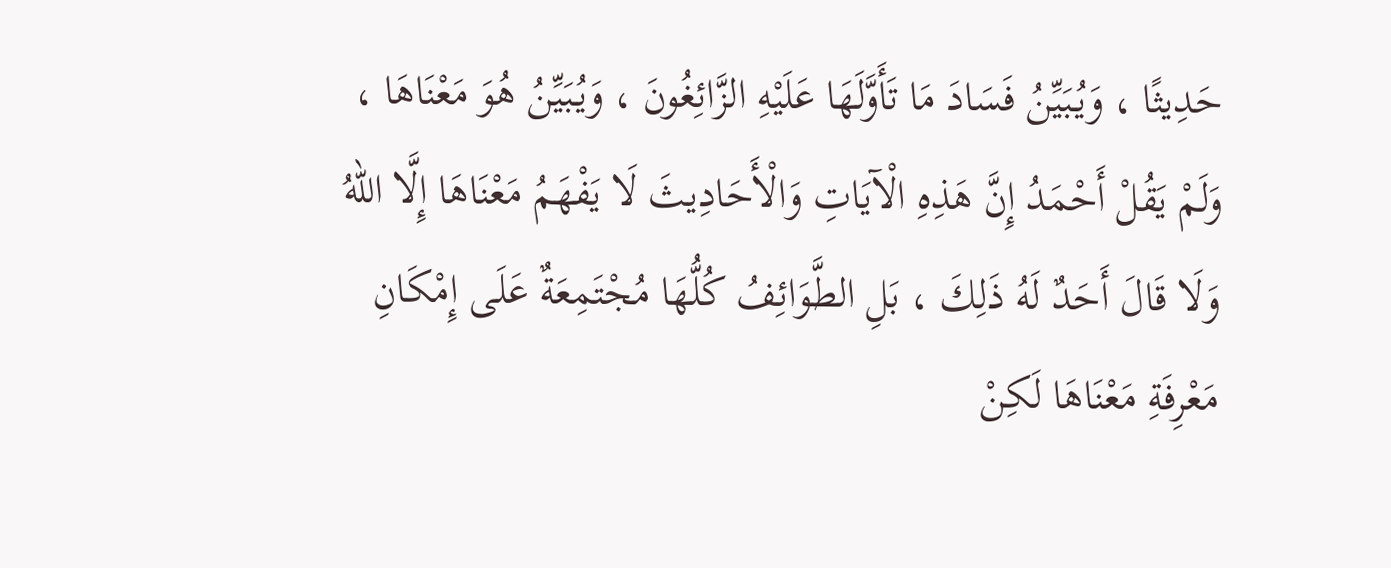حَدِيثًا ، وَيُبَيِّنُ فَسَادَ مَا تَأَوَّلَهَا عَلَيْهِ الزَّائِغُونَ ، وَيُبَيِّنُ هُوَ مَعْنَاهَا ، وَلَمْ يَقُلْ أَحْمَدُ إِنَّ هَذِهِ الْآيَاتِ وَالْأَحَادِيثَ لَا يَفْهَمُ مَعْنَاهَا إِلَّا اللهُ وَلَا قَالَ أَحَدٌ لَهُ ذَلِكَ ، بَلِ الطَّوَائِفُ كُلُّهَا مُجْتَمِعَةٌ عَلَى إِمْكَانِ مَعْرِفَةِ مَعْنَاهَا لَكِنْ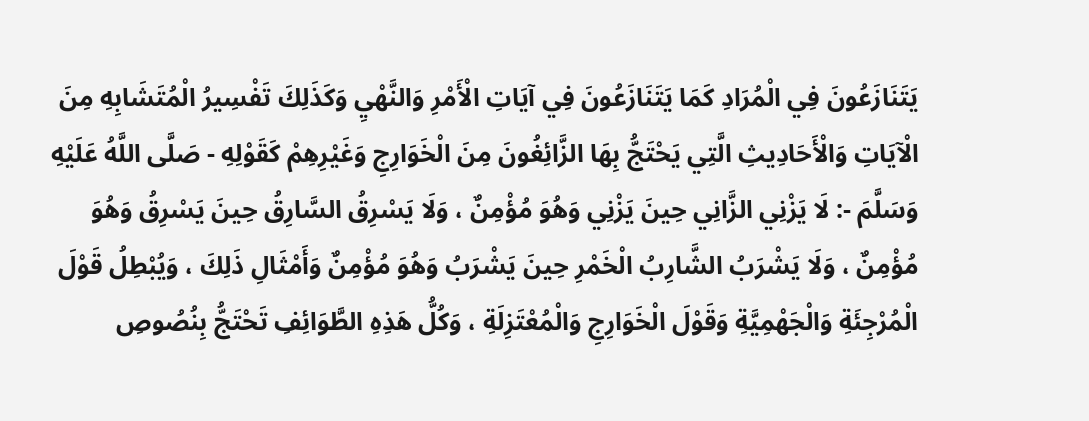يَتَنَازَعُونَ فِي الْمُرَادِ كَمَا يَتَنَازَعُونَ فِي آيَاتِ الْأَمْرِ وَالنَّهْيِ وَكَذَلِكَ تَفْسِيرُ الْمُتَشَابِهِ مِنَ الْآيَاتِ وَالْأَحَادِيثِ الَّتِي يَحْتَجُّ بِهَا الزَّائِغُونَ مِنَ الْخَوَارِجِ وَغَيْرِهِمْ كَقَوْلِهِ - صَلَّى اللَّهُ عَلَيْهِ وَسَلَّمَ -: لَا يَزْنِي الزَّانِي حِينَ يَزْنِي وَهُوَ مُؤْمِنٌ ، وَلَا يَسْرِقُ السَّارِقُ حِينَ يَسْرِقُ وَهُوَ مُؤْمِنٌ ، وَلَا يَشْرَبُ الشَّارِبُ الْخَمْرِ حِينَ يَشْرَبُ وَهُوَ مُؤْمِنٌ وَأَمْثَالِ ذَلِكَ ، وَيُبْطِلُ قَوْلَ الْمُرْجِئَةِ وَالْجَهْمِيَّةِ وَقَوْلَ الْخَوَارِجِ وَالْمُعْتَزِلَةِ ، وَكُلُّ هَذِهِ الطَّوَائِفِ تَحْتَجُّ بِنُصُوصِ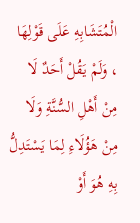الْمُتَشَابِهِ عَلَى قَوْلِهَا ، وَلَمْ يَقُلْ أَحَدٌ لَا مِنْ أَهْلِ السُّنَّةِ وَلَا مِنْ هَؤُلَاءِ لِمَا يَسْتَدِلُّ بِهِ هُوَ أَوْ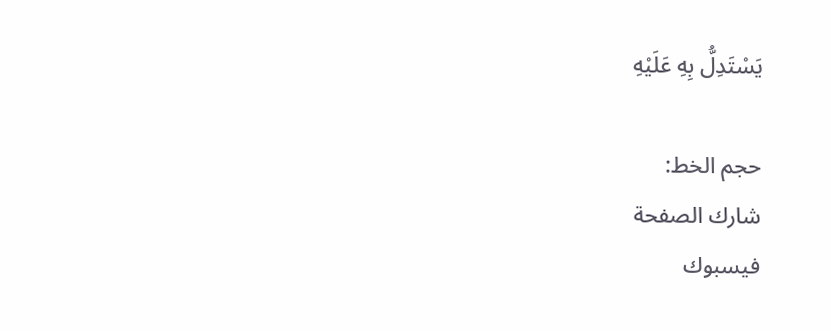يَسْتَدِلُّ بِهِ عَلَيْهِ

حجم الخط:
شارك الصفحة
فيسبوك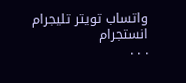واتساب تويتر تليجرام انستجرام
. . .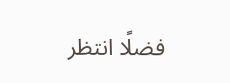فضلًا انتظر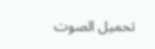تحميل الصوت